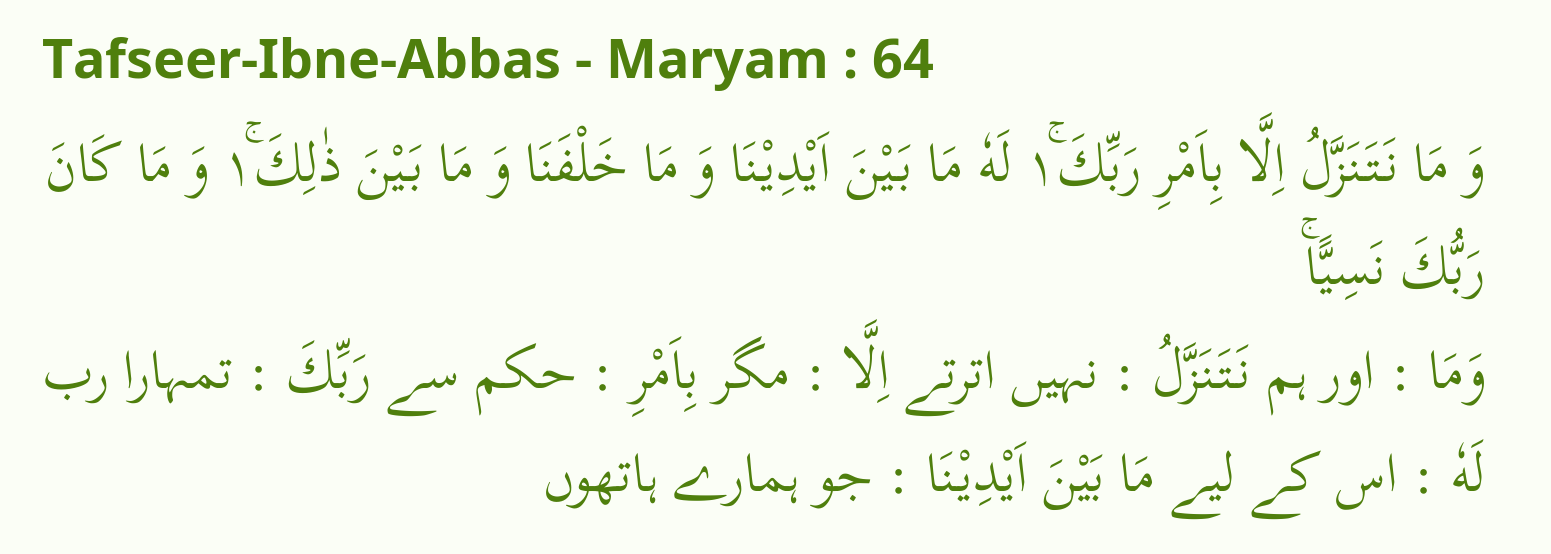Tafseer-Ibne-Abbas - Maryam : 64
وَ مَا نَتَنَزَّلُ اِلَّا بِاَمْرِ رَبِّكَ١ۚ لَهٗ مَا بَیْنَ اَیْدِیْنَا وَ مَا خَلْفَنَا وَ مَا بَیْنَ ذٰلِكَ١ۚ وَ مَا كَانَ رَبُّكَ نَسِیًّاۚ
وَمَا : اور ہم نَتَنَزَّلُ : نہیں اترتے اِلَّا : مگر بِاَمْرِ : حکم سے رَبِّكَ : تمہارا رب لَهٗ : اس کے لیے مَا بَيْنَ اَيْدِيْنَا : جو ہمارے ہاتھوں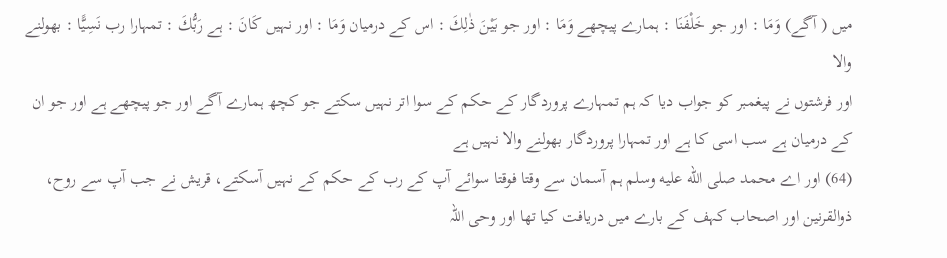میں ( آگے) وَمَا : اور جو خَلْفَنَا : ہمارے پیچھے وَمَا : اور جو بَيْنَ ذٰلِكَ : اس کے درمیان وَمَا : اور نہیں كَانَ : ہے رَبُّكَ : تمہارا رب نَسِيًّا : بھولنے والا
اور فرشتوں نے پیغمبر کو جواب دیا کہ ہم تمہارے پروردگار کے حکم کے سوا اتر نہیں سکتے جو کچھ ہمارے آگے اور جو پیچھے ہے اور جو ان کے درمیان ہے سب اسی کا ہے اور تمہارا پروردگار بھولنے والا نہیں ہے
(64) اور اے محمد صلى الله عليه وسلم ہم آسمان سے وقتا فوقتا سوائے آپ کے رب کے حکم کے نہیں آسکتے، قریش نے جب آپ سے روح، ذوالقرنین اور اصحاب کہف کے بارے میں دریافت کیا تھا اور وحی اللہ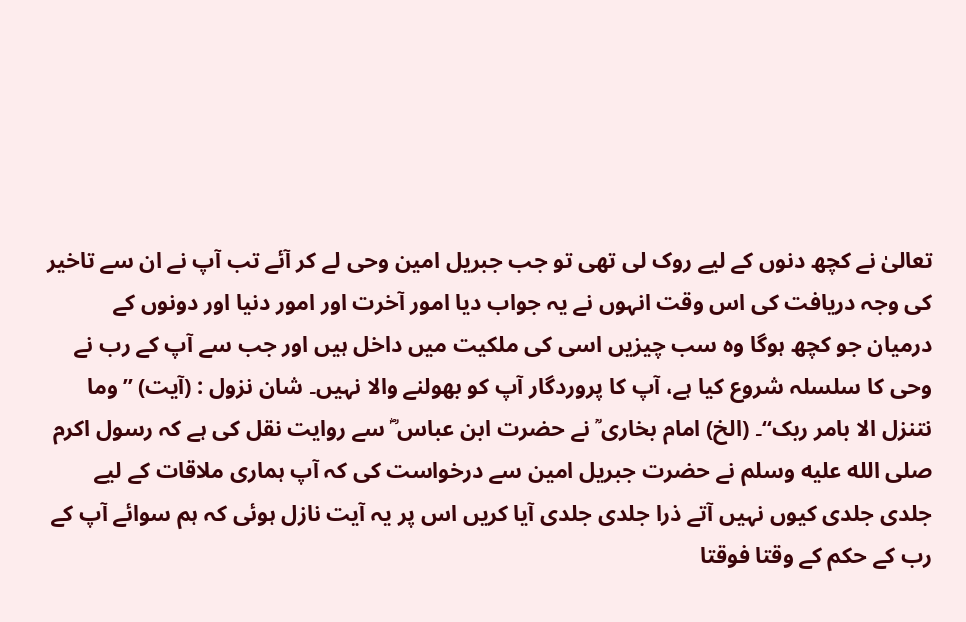تعالیٰ نے کچھ دنوں کے لیے روک لی تھی تو جب جبریل امین وحی لے کر آئے تب آپ نے ان سے تاخیر کی وجہ دریافت کی اس وقت انہوں نے یہ جواب دیا امور آخرت اور امور دنیا اور دونوں کے درمیان جو کچھ ہوگا وہ سب چیزیں اسی کی ملکیت میں داخل ہیں اور جب سے آپ کے رب نے وحی کا سلسلہ شروع کیا ہے، آپ کا پروردگار آپ کو بھولنے والا نہیں۔ شان نزول : (آیت) ”وما نتنزل الا بامر ربک“۔ (الخ) امام بخاری ؒ نے حضرت ابن عباس ؓ سے روایت نقل کی ہے کہ رسول اکرم صلى الله عليه وسلم نے حضرت جبریل امین سے درخواست کی کہ آپ ہماری ملاقات کے لیے جلدی جلدی کیوں نہیں آتے ذرا جلدی جلدی آیا کریں اس پر یہ آیت نازل ہوئی کہ ہم سوائے آپ کے رب کے حکم کے وقتا فوقتا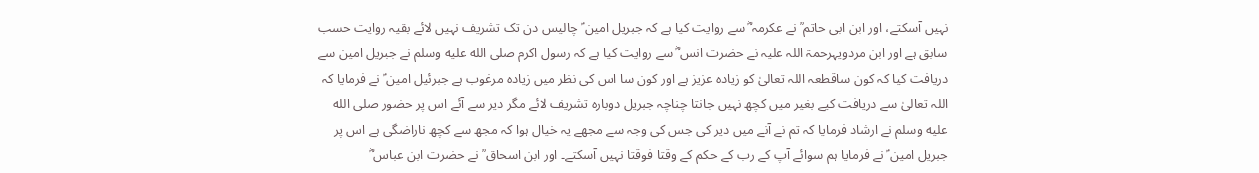نہیں آسکتے، اور ابن ابی حاتم ؒ نے عکرمہ ؓ سے روایت کیا ہے کہ جبریل امین ؑ چالیس دن تک تشریف نہیں لائے بقیہ روایت حسب سابق ہے اور ابن مردویہرحمۃ اللہ علیہ نے حضرت انس ؓ سے روایت کیا ہے کہ رسول اکرم صلى الله عليه وسلم نے جبریل امین سے دریافت کیا کہ کون ساقطعہ اللہ تعالیٰ کو زیادہ عزیز ہے اور کون سا اس کی نظر میں زیادہ مرغوب ہے جبرئیل امین ؑ نے فرمایا کہ اللہ تعالیٰ سے دریافت کیے بغیر میں کچھ نہیں جانتا چناچہ جبریل دوبارہ تشریف لائے مگر دیر سے آئے اس پر حضور صلى الله عليه وسلم نے ارشاد فرمایا کہ تم نے آنے میں دیر کی جس کی وجہ سے مجھے یہ خیال ہوا کہ مجھ سے کچھ ناراضگی ہے اس پر جبریل امین ؑ نے فرمایا ہم سوائے آپ کے رب کے حکم کے وقتا فوقتا نہیں آسکتے۔ اور ابن اسحاق ؒ نے حضرت ابن عباس ؓ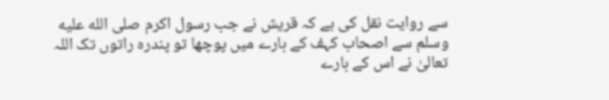سے روایت نقل کی ہے کہ قریش نے جب رسول اکرم صلى الله عليه وسلم سے اصحاب کہف کے بارے میں پوچھا تو پندرہ راتوں تک اللہ تعالیٰ نے اس کے بارے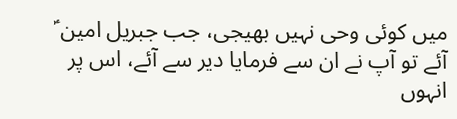میں کوئی وحی نہیں بھیجی، جب جبریل امین ؑ آئے تو آپ نے ان سے فرمایا دیر سے آئے، اس پر انہوں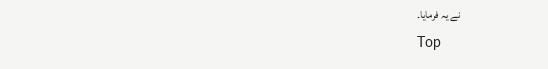نے یہ فرمایا۔
Top